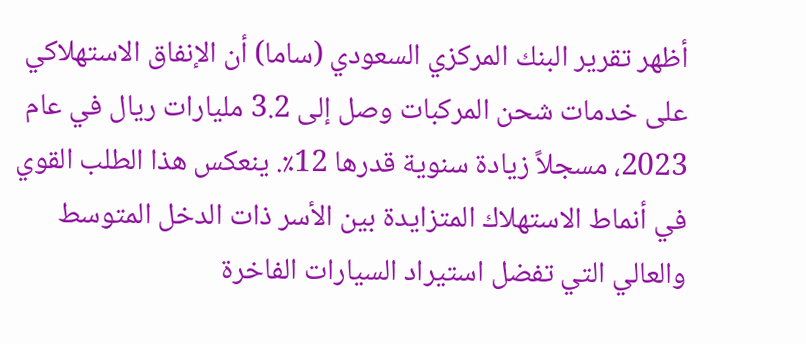أظهر تقرير البنك المركزي السعودي (ساما) أن الإنفاق الاستهلاكي على خدمات شحن المركبات وصل إلى 3.2 مليارات ريال في عام 2023، مسجلاً زيادة سنوية قدرها 12٪. ينعكس هذا الطلب القوي في أنماط الاستهلاك المتزايدة بين الأسر ذات الدخل المتوسط والعالي التي تفضل استيراد السيارات الفاخرة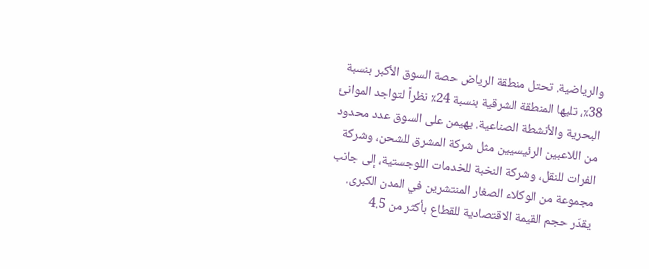والرياضية. تحتل منطقة الرياض حصة السوق الأكبر بنسبة 38٪، تليها المنطقة الشرقية بنسبة 24٪ نظراً لتواجد الموانئ البحرية والأنشطة الصناعية. يهيمن على السوق عدد محدود من اللاعبين الرئيسيين مثل شركة المشرق للشحن، وشركة الفرات للنقل، وشركة النخبة للخدمات اللوجستية، إلى جانب مجموعة من الوكلاء الصغار المنتشرين في المدن الكبرى. يقدّر حجم القيمة الاقتصادية للقطاع بأكثر من 4.5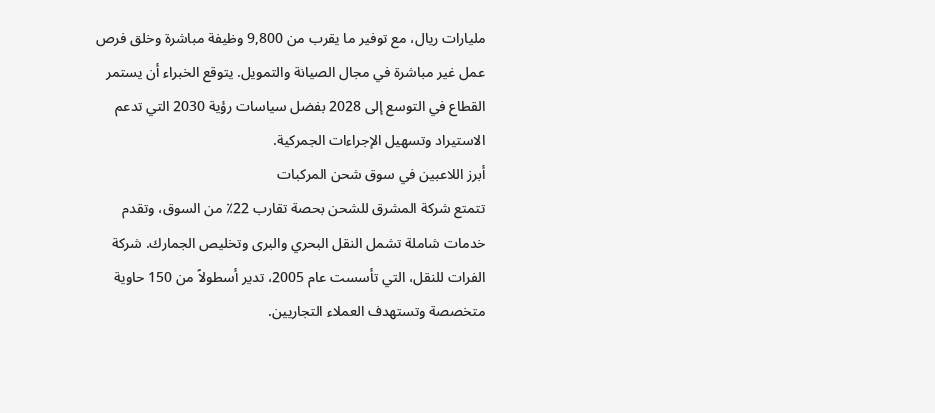مليارات ريال، مع توفير ما يقرب من 9,800 وظيفة مباشرة وخلق فرص عمل غير مباشرة في مجال الصيانة والتمويل. يتوقع الخبراء أن يستمر القطاع في التوسع إلى 2028 بفضل سياسات رؤية 2030 التي تدعم الاستيراد وتسهيل الإجراءات الجمركية.
أبرز اللاعبين في سوق شحن المركبات
تتمتع شركة المشرق للشحن بحصة تقارب 22٪ من السوق، وتقدم خدمات شاملة تشمل النقل البحري والبرى وتخليص الجمارك. شركة الفرات للنقل، التي تأسست عام 2005، تدير أسطولاً من 150 حاوية متخصصة وتستهدف العملاء التجاريين.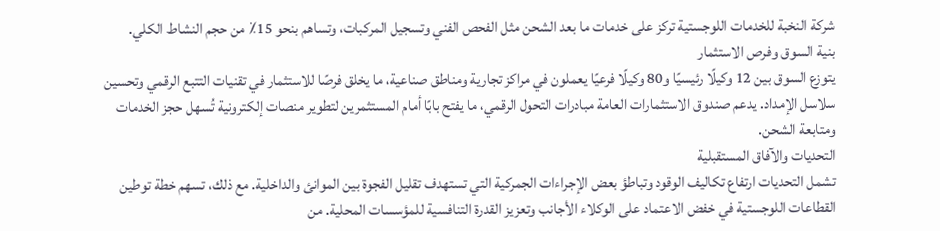شركة النخبة للخدمات اللوجستية تركز على خدمات ما بعد الشحن مثل الفحص الفني وتسجيل المركبات، وتساهم بنحو 15٪ من حجم النشاط الكلي.
بنية السوق وفرص الاستثمار
يتوزع السوق بين 12 وكيلًا رئيسيًا و80 وكيلًا فرعيًا يعملون في مراكز تجارية ومناطق صناعية، ما يخلق فرصًا للاستثمار في تقنيات التتبع الرقمي وتحسين سلاسل الإمداد. يدعم صندوق الاستثمارات العامة مبادرات التحول الرقمي، ما يفتح بابًا أمام المستثمرين لتطوير منصات إلكترونية تُسهل حجز الخدمات ومتابعة الشحن.
التحديات والآفاق المستقبلية
تشمل التحديات ارتفاع تكاليف الوقود وتباطؤ بعض الإجراءات الجمركية التي تستهدف تقليل الفجوة بين الموانئ والداخلية. مع ذلك، تسهم خطة توطين القطاعات اللوجستية في خفض الاعتماد على الوكلاء الأجانب وتعزيز القدرة التنافسية للمؤسسات المحلية. من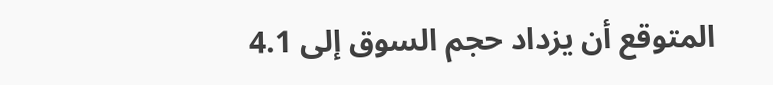المتوقع أن يزداد حجم السوق إلى 4.1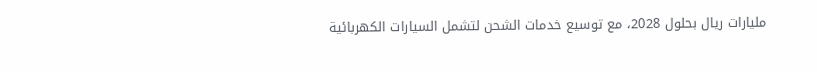مليارات ريال بحلول 2028، مع توسيع خدمات الشحن لتشمل السيارات الكهربائية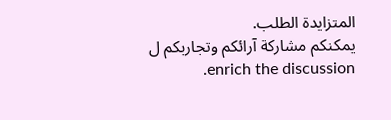المتزايدة الطلب.
يمكنكم مشاركة آرائكم وتجاربكم ل enrich the discussion.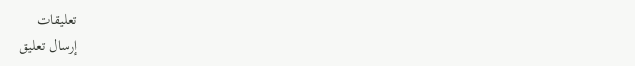تعليقات
إرسال تعليق